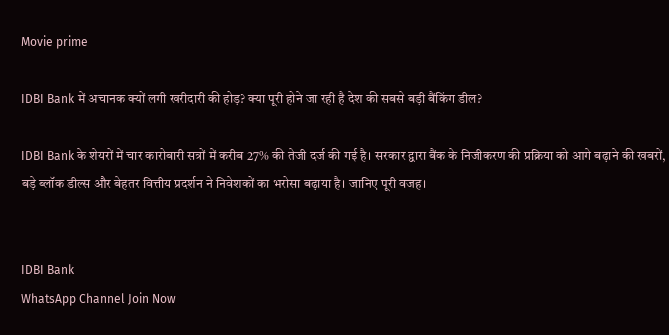Movie prime

IDBI Bank में अचानक क्यों लगी खरीदारी की होड़? क्या पूरी होने जा रही है देश की सबसे बड़ी बैंकिंग डील?

IDBI Bank के शेयरों में चार कारोबारी सत्रों में करीब 27% की तेजी दर्ज की गई है। सरकार द्वारा बैंक के निजीकरण की प्रक्रिया को आगे बढ़ाने की खबरों, बड़े ब्लॉक डील्स और बेहतर वित्तीय प्रदर्शन ने निवेशकों का भरोसा बढ़ाया है। जानिए पूरी वजह।


IDBI Bank
WhatsApp Channel Join Now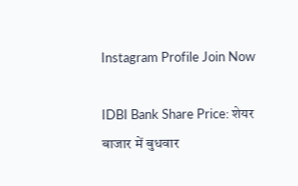Instagram Profile Join Now

IDBI Bank Share Price: शेयर बाजार में बुधवार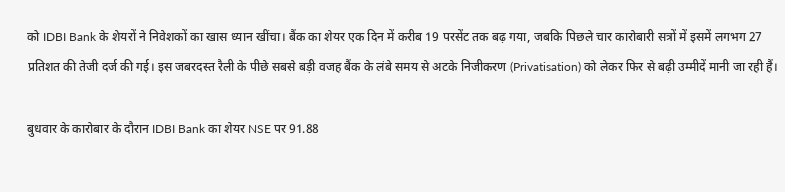को IDBI Bank के शेयरों ने निवेशकों का खास ध्यान खींचा। बैंक का शेयर एक दिन में करीब 19 परसेंट तक बढ़ गया, जबकि पिछले चार कारोबारी सत्रों में इसमें लगभग 27 प्रतिशत की तेजी दर्ज की गई। इस जबरदस्त रैली के पीछे सबसे बड़ी वजह बैंक के लंबे समय से अटके निजीकरण (Privatisation) को लेकर फिर से बढ़ी उम्मीदें मानी जा रही हैं।

बुधवार के कारोबार के दौरान IDBI Bank का शेयर NSE पर 91.88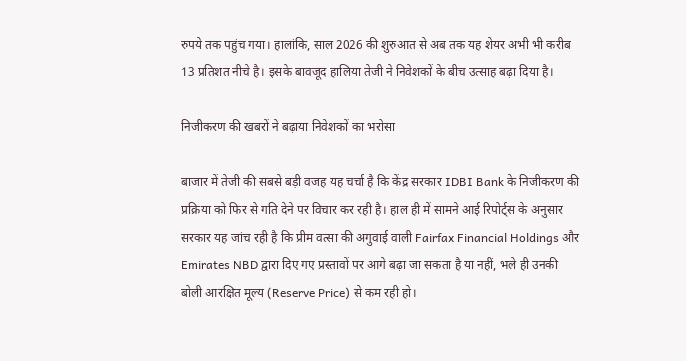रुपये तक पहुंच गया। हालांकि, साल 2026 की शुरुआत से अब तक यह शेयर अभी भी करीब 13 प्रतिशत नीचे है। इसके बावजूद हालिया तेजी ने निवेशकों के बीच उत्साह बढ़ा दिया है।

निजीकरण की खबरों ने बढ़ाया निवेशकों का भरोसा

बाजार में तेजी की सबसे बड़ी वजह यह चर्चा है कि केंद्र सरकार IDBI Bank के निजीकरण की प्रक्रिया को फिर से गति देने पर विचार कर रही है। हाल ही में सामने आई रिपोर्ट्स के अनुसार सरकार यह जांच रही है कि प्रीम वत्सा की अगुवाई वाली Fairfax Financial Holdings और Emirates NBD द्वारा दिए गए प्रस्तावों पर आगे बढ़ा जा सकता है या नहीं, भले ही उनकी बोली आरक्षित मूल्य (Reserve Price) से कम रही हो।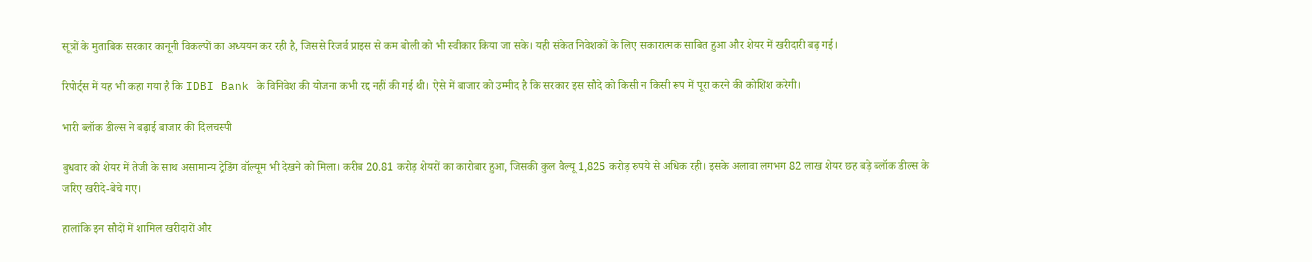सूत्रों के मुताबिक सरकार कानूनी विकल्पों का अध्ययन कर रही है, जिससे रिजर्व प्राइस से कम बोली को भी स्वीकार किया जा सके। यही संकेत निवेशकों के लिए सकारात्मक साबित हुआ और शेयर में खरीदारी बढ़ गई।

रिपोर्ट्स में यह भी कहा गया है कि IDBI Bank के विनिवेश की योजना कभी रद्द नहीं की गई थी। ऐसे में बाजार को उम्मीद है कि सरकार इस सौदे को किसी न किसी रूप में पूरा करने की कोशिश करेगी।

भारी ब्लॉक डील्स ने बढ़ाई बाजार की दिलचस्पी

बुधवार को शेयर में तेजी के साथ असामान्य ट्रेडिंग वॉल्यूम भी देखने को मिला। करीब 20.81 करोड़ शेयरों का कारोबार हुआ, जिसकी कुल वैल्यू 1,825 करोड़ रुपये से अधिक रही। इसके अलावा लगभग 82 लाख शेयर छह बड़े ब्लॉक डील्स के जरिए खरीदे-बेचे गए।

हालांकि इन सौदों में शामिल खरीदारों और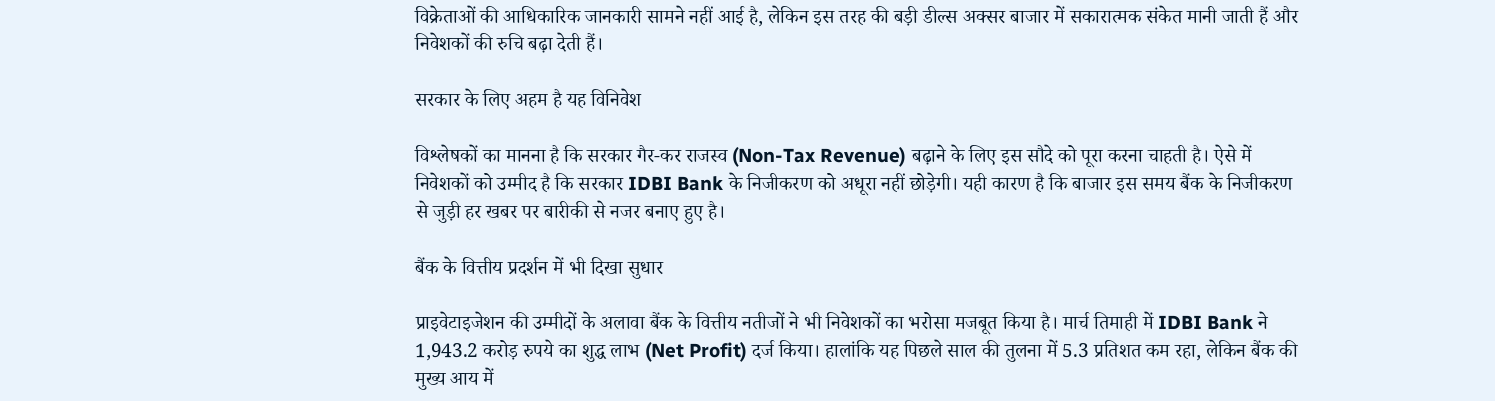विक्रेताओं की आधिकारिक जानकारी सामने नहीं आई है, लेकिन इस तरह की बड़ी डील्स अक्सर बाजार में सकारात्मक संकेत मानी जाती हैं और निवेशकों की रुचि बढ़ा देती हैं।

सरकार के लिए अहम है यह विनिवेश

विश्लेषकों का मानना है कि सरकार गैर-कर राजस्व (Non-Tax Revenue) बढ़ाने के लिए इस सौदे को पूरा करना चाहती है। ऐसे में निवेशकों को उम्मीद है कि सरकार IDBI Bank के निजीकरण को अधूरा नहीं छोड़ेगी। यही कारण है कि बाजार इस समय बैंक के निजीकरण से जुड़ी हर खबर पर बारीकी से नजर बनाए हुए है।

बैंक के वित्तीय प्रदर्शन में भी दिखा सुधार

प्राइवेटाइजेशन की उम्मीदों के अलावा बैंक के वित्तीय नतीजों ने भी निवेशकों का भरोसा मजबूत किया है। मार्च तिमाही में IDBI Bank ने 1,943.2 करोड़ रुपये का शुद्ध लाभ (Net Profit) दर्ज किया। हालांकि यह पिछले साल की तुलना में 5.3 प्रतिशत कम रहा, लेकिन बैंक की मुख्य आय में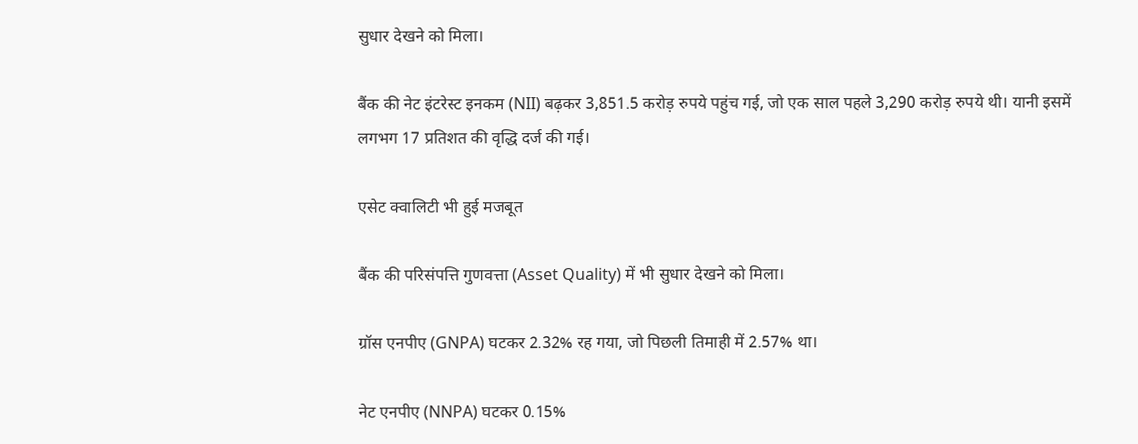सुधार देखने को मिला।

बैंक की नेट इंटरेस्ट इनकम (NII) बढ़कर 3,851.5 करोड़ रुपये पहुंच गई, जो एक साल पहले 3,290 करोड़ रुपये थी। यानी इसमें लगभग 17 प्रतिशत की वृद्धि दर्ज की गई।

एसेट क्वालिटी भी हुई मजबूत

बैंक की परिसंपत्ति गुणवत्ता (Asset Quality) में भी सुधार देखने को मिला।

ग्रॉस एनपीए (GNPA) घटकर 2.32% रह गया, जो पिछली तिमाही में 2.57% था।

नेट एनपीए (NNPA) घटकर 0.15%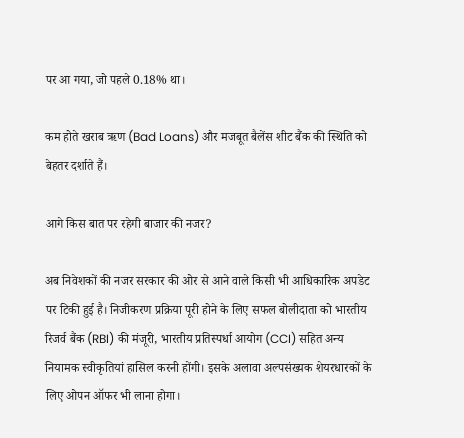पर आ गया, जो पहले 0.18% था।

कम होते खराब ऋण (Bad Loans) और मजबूत बैलेंस शीट बैंक की स्थिति को बेहतर दर्शाते हैं।

आगे किस बात पर रहेगी बाजार की नजर?

अब निवेशकों की नजर सरकार की ओर से आने वाले किसी भी आधिकारिक अपडेट पर टिकी हुई है। निजीकरण प्रक्रिया पूरी होने के लिए सफल बोलीदाता को भारतीय रिजर्व बैंक (RBI) की मंजूरी, भारतीय प्रतिस्पर्धा आयोग (CCI) सहित अन्य नियामक स्वीकृतियां हासिल करनी होंगी। इसके अलावा अल्पसंख्यक शेयरधारकों के लिए ओपन ऑफर भी लाना होगा।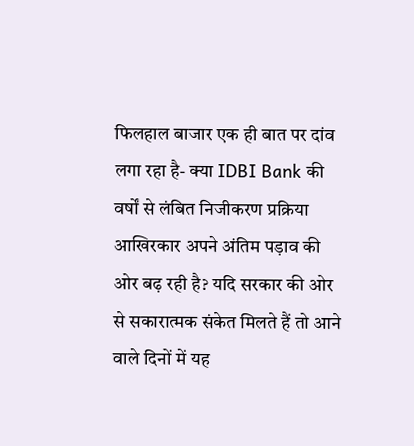फिलहाल बाजार एक ही बात पर दांव लगा रहा है- क्या IDBI Bank की वर्षों से लंबित निजीकरण प्रक्रिया आखिरकार अपने अंतिम पड़ाव की ओर बढ़ रही है? यदि सरकार की ओर से सकारात्मक संकेत मिलते हैं तो आने वाले दिनों में यह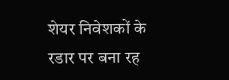शेयर निवेशकों के रडार पर बना रह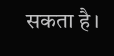सकता है।